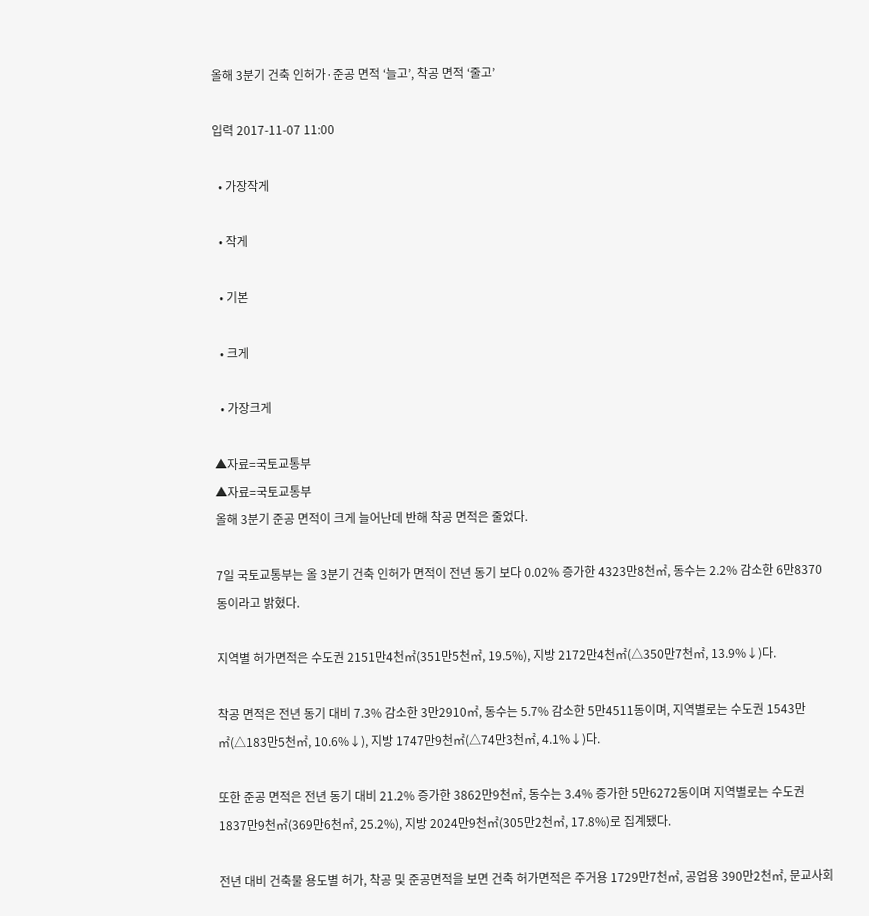올해 3분기 건축 인허가·준공 면적 ‘늘고’, 착공 면적 ‘줄고’

입력 2017-11-07 11:00

  • 가장작게

  • 작게

  • 기본

  • 크게

  • 가장크게

▲자료=국토교통부
▲자료=국토교통부
올해 3분기 준공 면적이 크게 늘어난데 반해 착공 면적은 줄었다.

7일 국토교통부는 올 3분기 건축 인허가 면적이 전년 동기 보다 0.02% 증가한 4323만8천㎡, 동수는 2.2% 감소한 6만8370동이라고 밝혔다.

지역별 허가면적은 수도권 2151만4천㎡(351만5천㎡, 19.5%), 지방 2172만4천㎡(△350만7천㎡, 13.9%↓)다.

착공 면적은 전년 동기 대비 7.3% 감소한 3만2910㎡, 동수는 5.7% 감소한 5만4511동이며, 지역별로는 수도권 1543만㎡(△183만5천㎡, 10.6%↓), 지방 1747만9천㎡(△74만3천㎡, 4.1%↓)다.

또한 준공 면적은 전년 동기 대비 21.2% 증가한 3862만9천㎡, 동수는 3.4% 증가한 5만6272동이며 지역별로는 수도권 1837만9천㎡(369만6천㎡, 25.2%), 지방 2024만9천㎡(305만2천㎡, 17.8%)로 집계됐다.

전년 대비 건축물 용도별 허가, 착공 및 준공면적을 보면 건축 허가면적은 주거용 1729만7천㎡, 공업용 390만2천㎡, 문교사회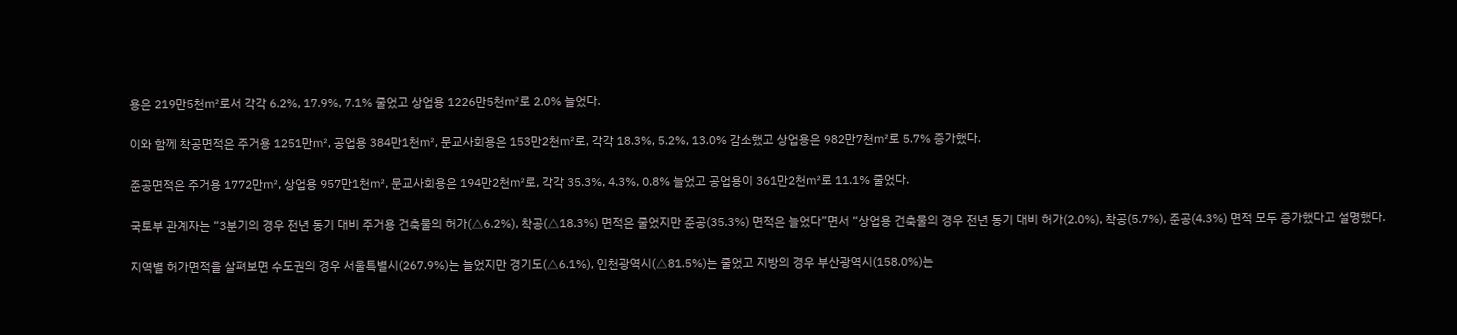용은 219만5천㎡로서 각각 6.2%, 17.9%, 7.1% 줄었고 상업용 1226만5천㎡로 2.0% 늘었다.

이와 함께 착공면적은 주거용 1251만㎡, 공업용 384만1천㎡, 문교사회용은 153만2천㎡로, 각각 18.3%, 5.2%, 13.0% 감소했고 상업용은 982만7천㎡로 5.7% 증가했다.

준공면적은 주거용 1772만㎡, 상업용 957만1천㎡, 문교사회용은 194만2천㎡로, 각각 35.3%, 4.3%, 0.8% 늘었고 공업용이 361만2천㎡로 11.1% 줄었다.

국토부 관계자는 “3분기의 경우 전년 동기 대비 주거용 건축물의 허가(△6.2%), 착공(△18.3%) 면적은 줄었지만 준공(35.3%) 면적은 늘었다”면서 “상업용 건축물의 경우 전년 동기 대비 허가(2.0%), 착공(5.7%), 준공(4.3%) 면적 모두 증가했다고 설명했다.

지역별 허가면적을 살펴보면 수도권의 경우 서울특별시(267.9%)는 늘었지만 경기도(△6.1%), 인천광역시(△81.5%)는 줄었고 지방의 경우 부산광역시(158.0%)는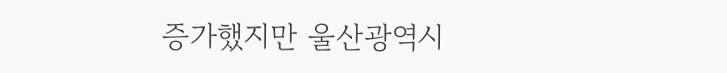증가했지만 울산광역시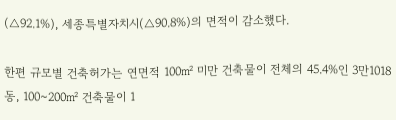(△92.1%), 세종특별자치시(△90.8%)의 면적이 감소했다.

한편 규모별 건축허가는 연면적 100㎡ 미만 건축물이 전체의 45.4%인 3만1018동, 100~200㎡ 건축물이 1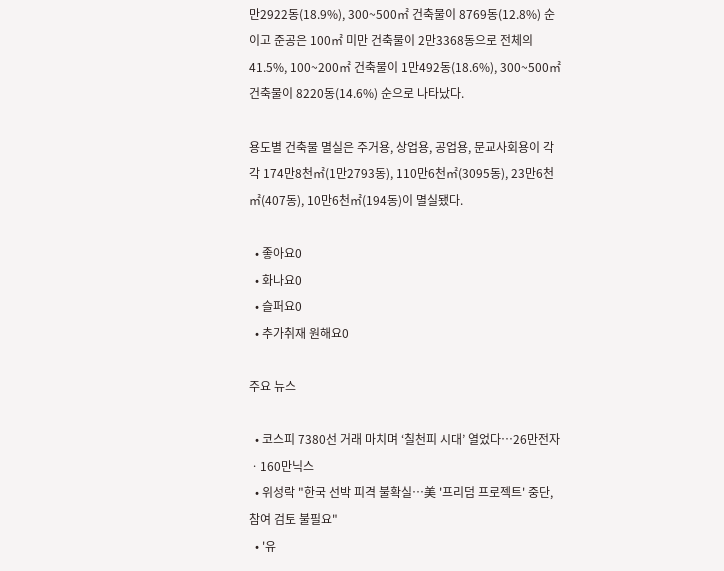만2922동(18.9%), 300~500㎡ 건축물이 8769동(12.8%) 순이고 준공은 100㎡ 미만 건축물이 2만3368동으로 전체의 41.5%, 100~200㎡ 건축물이 1만492동(18.6%), 300~500㎡ 건축물이 8220동(14.6%) 순으로 나타났다.

용도별 건축물 멸실은 주거용, 상업용, 공업용, 문교사회용이 각각 174만8천㎡(1만2793동), 110만6천㎡(3095동), 23만6천㎡(407동), 10만6천㎡(194동)이 멸실됐다.

  • 좋아요0
  • 화나요0
  • 슬퍼요0
  • 추가취재 원해요0

주요 뉴스

  • 코스피 7380선 거래 마치며 ‘칠천피 시대’ 열었다⋯26만전자ㆍ160만닉스
  • 위성락 "한국 선박 피격 불확실⋯美 '프리덤 프로젝트' 중단, 참여 검토 불필요"
  • '유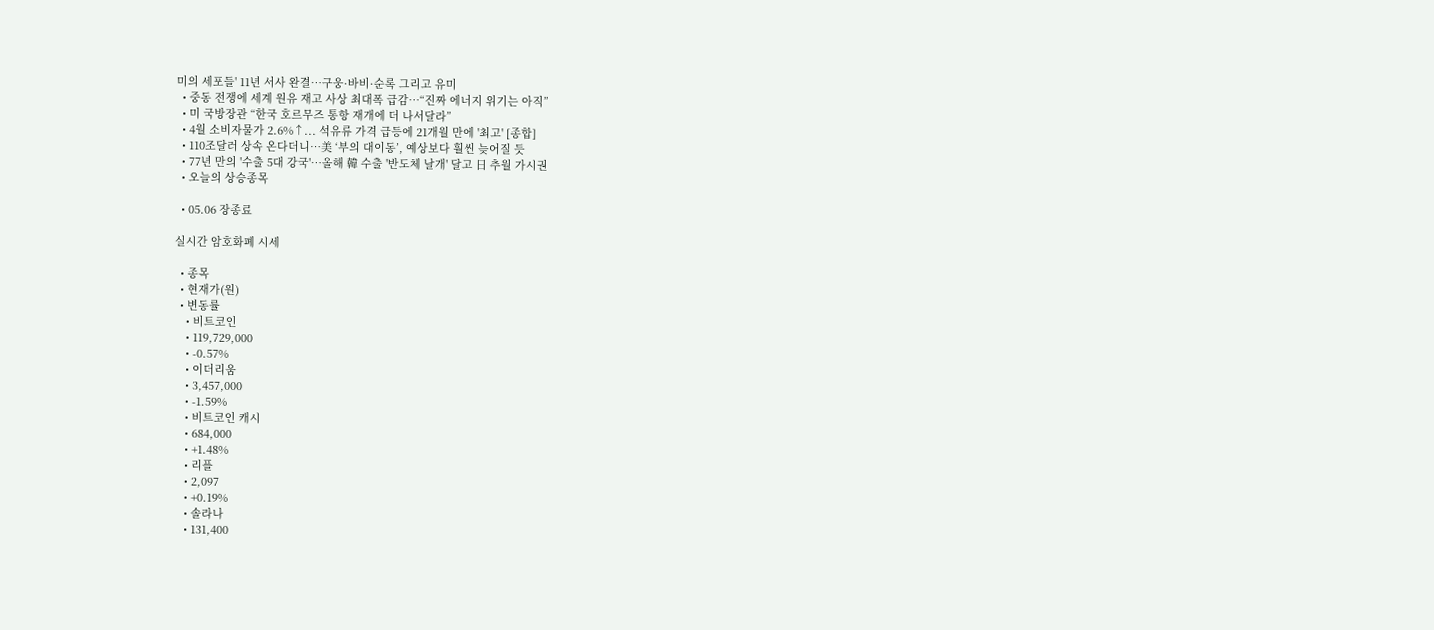미의 세포들' 11년 서사 완결…구웅·바비·순록 그리고 유미
  • 중동 전쟁에 세계 원유 재고 사상 최대폭 급감⋯“진짜 에너지 위기는 아직”
  • 미 국방장관 “한국 호르무즈 통항 재개에 더 나서달라”
  • 4월 소비자물가 2.6%↑... 석유류 가격 급등에 21개월 만에 '최고' [종합]
  • 110조달러 상속 온다더니…美 ‘부의 대이동’, 예상보다 훨씬 늦어질 듯
  • 77년 만의 '수출 5대 강국'⋯올해 韓 수출 '반도체 날개' 달고 日 추월 가시권
  • 오늘의 상승종목

  • 05.06 장종료

실시간 암호화폐 시세

  • 종목
  • 현재가(원)
  • 변동률
    • 비트코인
    • 119,729,000
    • -0.57%
    • 이더리움
    • 3,457,000
    • -1.59%
    • 비트코인 캐시
    • 684,000
    • +1.48%
    • 리플
    • 2,097
    • +0.19%
    • 솔라나
    • 131,400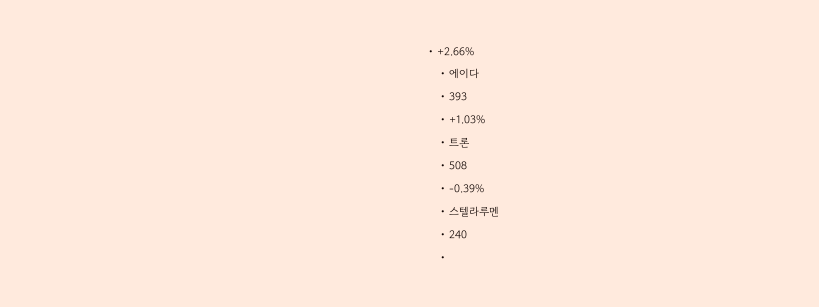• +2.66%
    • 에이다
    • 393
    • +1.03%
    • 트론
    • 508
    • -0.39%
    • 스텔라루멘
    • 240
    •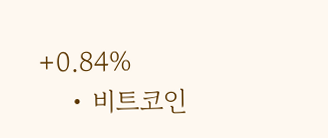+0.84%
    • 비트코인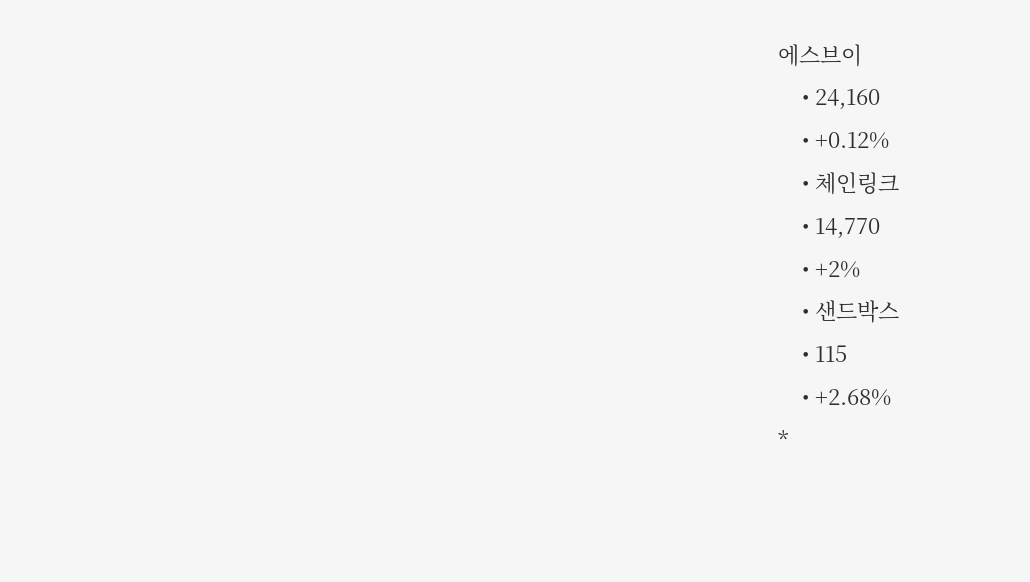에스브이
    • 24,160
    • +0.12%
    • 체인링크
    • 14,770
    • +2%
    • 샌드박스
    • 115
    • +2.68%
*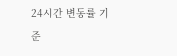24시간 변동률 기준